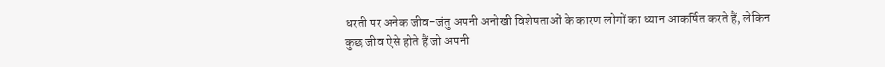धरती पर अनेक जीव-जंतु अपनी अनोखी विशेषताओं के कारण लोगों का ध्यान आकर्षित करते हैं, लेकिन कुछ जीव ऐसे होते हैं जो अपनी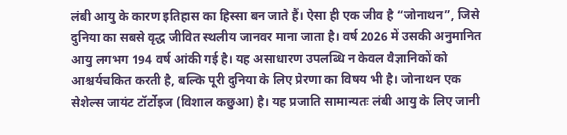लंबी आयु के कारण इतिहास का हिस्सा बन जाते हैं। ऐसा ही एक जीव है “जोनाथन”, जिसे दुनिया का सबसे वृद्ध जीवित स्थलीय जानवर माना जाता है। वर्ष 2026 में उसकी अनुमानित आयु लगभग 194 वर्ष आंकी गई है। यह असाधारण उपलब्धि न केवल वैज्ञानिकों को आश्चर्यचकित करती है, बल्कि पूरी दुनिया के लिए प्रेरणा का विषय भी है। जोनाथन एक सेशेल्स जायंट टॉर्टोइज (विशाल कछुआ) है। यह प्रजाति सामान्यतः लंबी आयु के लिए जानी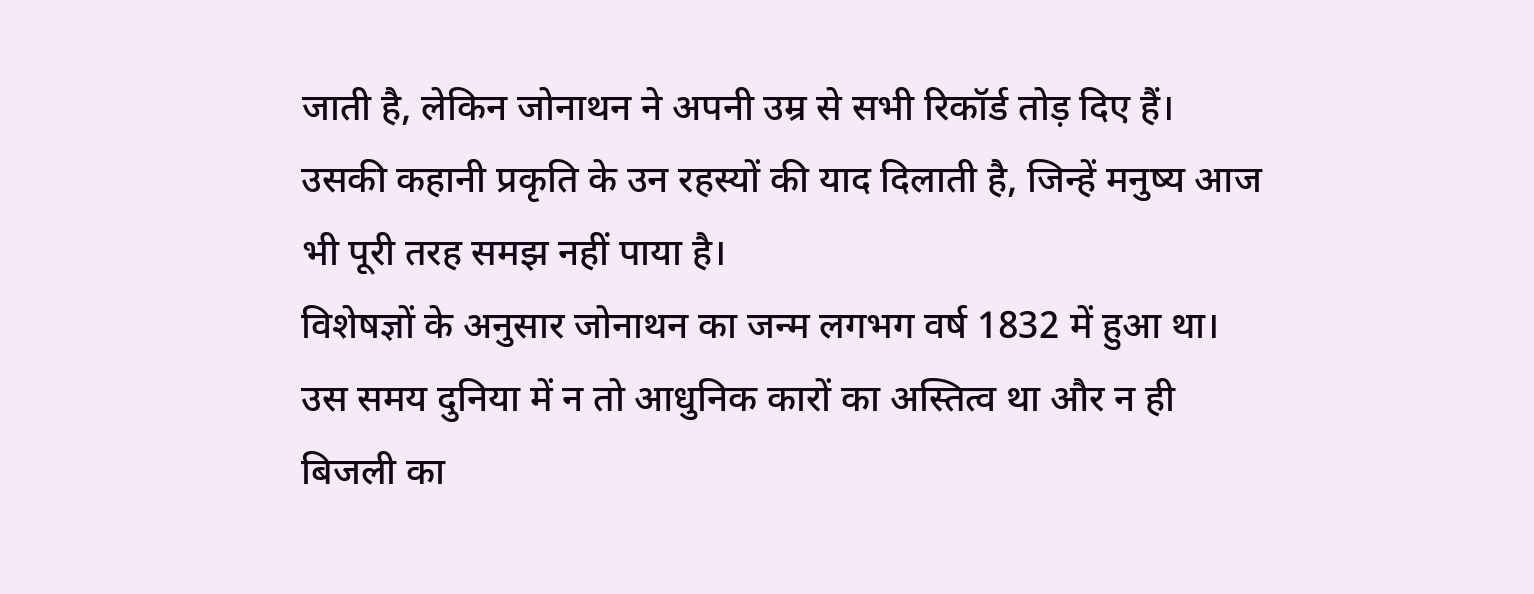जाती है, लेकिन जोनाथन ने अपनी उम्र से सभी रिकॉर्ड तोड़ दिए हैं। उसकी कहानी प्रकृति के उन रहस्यों की याद दिलाती है, जिन्हें मनुष्य आज भी पूरी तरह समझ नहीं पाया है।
विशेषज्ञों के अनुसार जोनाथन का जन्म लगभग वर्ष 1832 में हुआ था। उस समय दुनिया में न तो आधुनिक कारों का अस्तित्व था और न ही बिजली का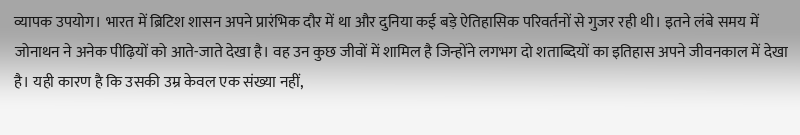व्यापक उपयोग। भारत में ब्रिटिश शासन अपने प्रारंभिक दौर में था और दुनिया कई बड़े ऐतिहासिक परिवर्तनों से गुजर रही थी। इतने लंबे समय में जोनाथन ने अनेक पीढ़ियों को आते-जाते देखा है। वह उन कुछ जीवों में शामिल है जिन्होंने लगभग दो शताब्दियों का इतिहास अपने जीवनकाल में देखा है। यही कारण है कि उसकी उम्र केवल एक संख्या नहीं,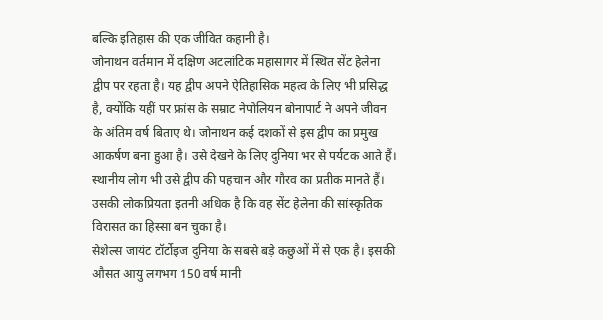बल्कि इतिहास की एक जीवित कहानी है।
जोनाथन वर्तमान में दक्षिण अटलांटिक महासागर में स्थित सेंट हेलेना द्वीप पर रहता है। यह द्वीप अपने ऐतिहासिक महत्व के लिए भी प्रसिद्ध है, क्योंकि यहीं पर फ्रांस के सम्राट नेपोलियन बोनापार्ट ने अपने जीवन के अंतिम वर्ष बिताए थे। जोनाथन कई दशकों से इस द्वीप का प्रमुख आकर्षण बना हुआ है। उसे देखने के लिए दुनिया भर से पर्यटक आते हैं। स्थानीय लोग भी उसे द्वीप की पहचान और गौरव का प्रतीक मानते हैं। उसकी लोकप्रियता इतनी अधिक है कि वह सेंट हेलेना की सांस्कृतिक विरासत का हिस्सा बन चुका है।
सेशेल्स जायंट टॉर्टोइज दुनिया के सबसे बड़े कछुओं में से एक है। इसकी औसत आयु लगभग 150 वर्ष मानी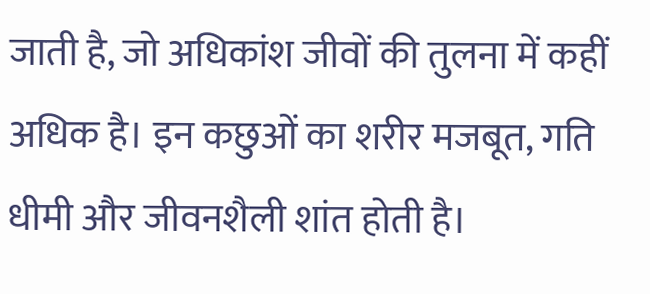जाती है, जो अधिकांश जीवों की तुलना में कहीं अधिक है। इन कछुओं का शरीर मजबूत, गति धीमी और जीवनशैली शांत होती है।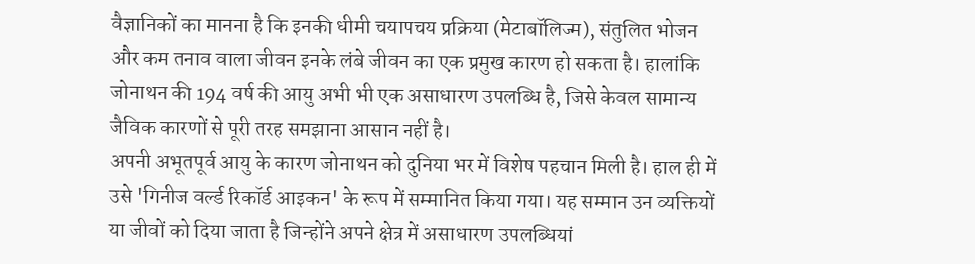वैज्ञानिकों का मानना है कि इनकी धीमी चयापचय प्रक्रिया (मेटाबॉलिज्म), संतुलित भोजन और कम तनाव वाला जीवन इनके लंबे जीवन का एक प्रमुख कारण हो सकता है। हालांकि जोनाथन की 194 वर्ष की आयु अभी भी एक असाधारण उपलब्धि है, जिसे केवल सामान्य जैविक कारणों से पूरी तरह समझाना आसान नहीं है।
अपनी अभूतपूर्व आयु के कारण जोनाथन को दुनिया भर में विशेष पहचान मिली है। हाल ही में उसे 'गिनीज वर्ल्ड रिकॉर्ड आइकन' के रूप में सम्मानित किया गया। यह सम्मान उन व्यक्तियों या जीवों को दिया जाता है जिन्होंने अपने क्षेत्र में असाधारण उपलब्धियां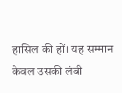हासिल की हों। यह सम्मान केवल उसकी लंबी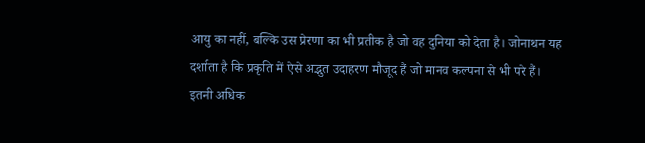आयु का नहीं, बल्कि उस प्रेरणा का भी प्रतीक है जो वह दुनिया को देता है। जोनाथन यह दर्शाता है कि प्रकृति में ऐसे अद्भुत उदाहरण मौजूद हैं जो मानव कल्पना से भी परे हैं।
इतनी अधिक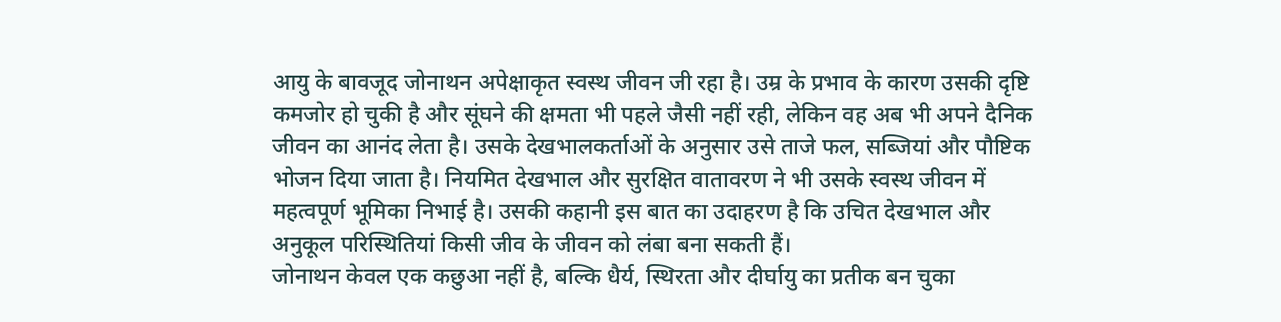आयु के बावजूद जोनाथन अपेक्षाकृत स्वस्थ जीवन जी रहा है। उम्र के प्रभाव के कारण उसकी दृष्टि कमजोर हो चुकी है और सूंघने की क्षमता भी पहले जैसी नहीं रही, लेकिन वह अब भी अपने दैनिक जीवन का आनंद लेता है। उसके देखभालकर्ताओं के अनुसार उसे ताजे फल, सब्जियां और पौष्टिक भोजन दिया जाता है। नियमित देखभाल और सुरक्षित वातावरण ने भी उसके स्वस्थ जीवन में महत्वपूर्ण भूमिका निभाई है। उसकी कहानी इस बात का उदाहरण है कि उचित देखभाल और अनुकूल परिस्थितियां किसी जीव के जीवन को लंबा बना सकती हैं।
जोनाथन केवल एक कछुआ नहीं है, बल्कि धैर्य, स्थिरता और दीर्घायु का प्रतीक बन चुका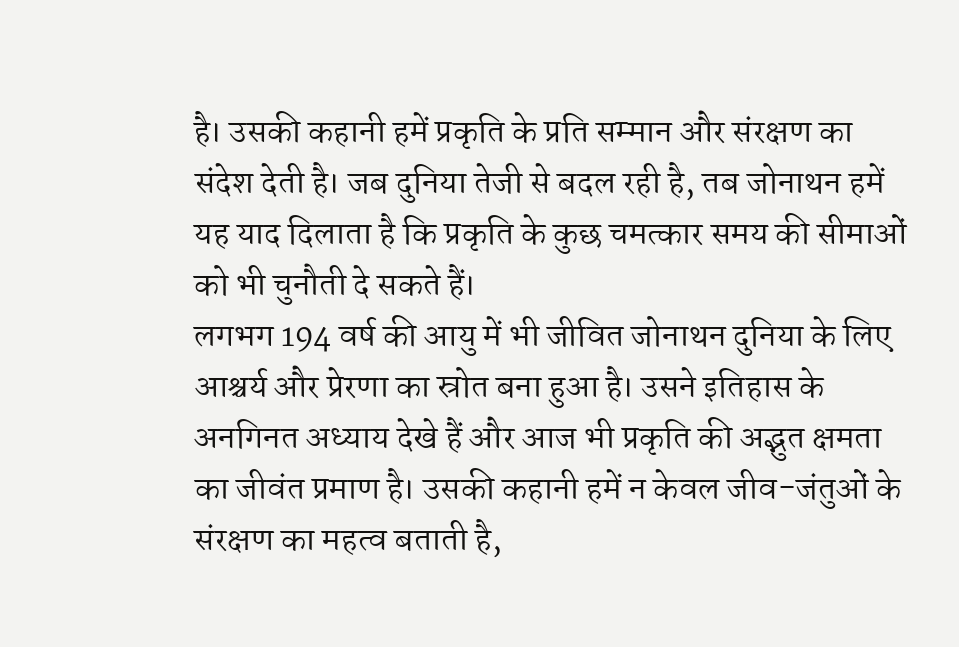है। उसकी कहानी हमें प्रकृति के प्रति सम्मान और संरक्षण का संदेश देती है। जब दुनिया तेजी से बदल रही है, तब जोनाथन हमें यह याद दिलाता है कि प्रकृति के कुछ चमत्कार समय की सीमाओं को भी चुनौती दे सकते हैं।
लगभग 194 वर्ष की आयु में भी जीवित जोनाथन दुनिया के लिए आश्चर्य और प्रेरणा का स्रोत बना हुआ है। उसने इतिहास के अनगिनत अध्याय देखे हैं और आज भी प्रकृति की अद्भुत क्षमता का जीवंत प्रमाण है। उसकी कहानी हमें न केवल जीव-जंतुओं के संरक्षण का महत्व बताती है,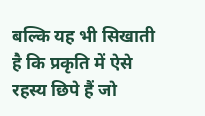बल्कि यह भी सिखाती है कि प्रकृति में ऐसे रहस्य छिपे हैं जो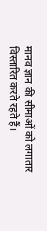मानव ज्ञान की सीमाओं को लगातार विस्तारित करते रहते हैं।